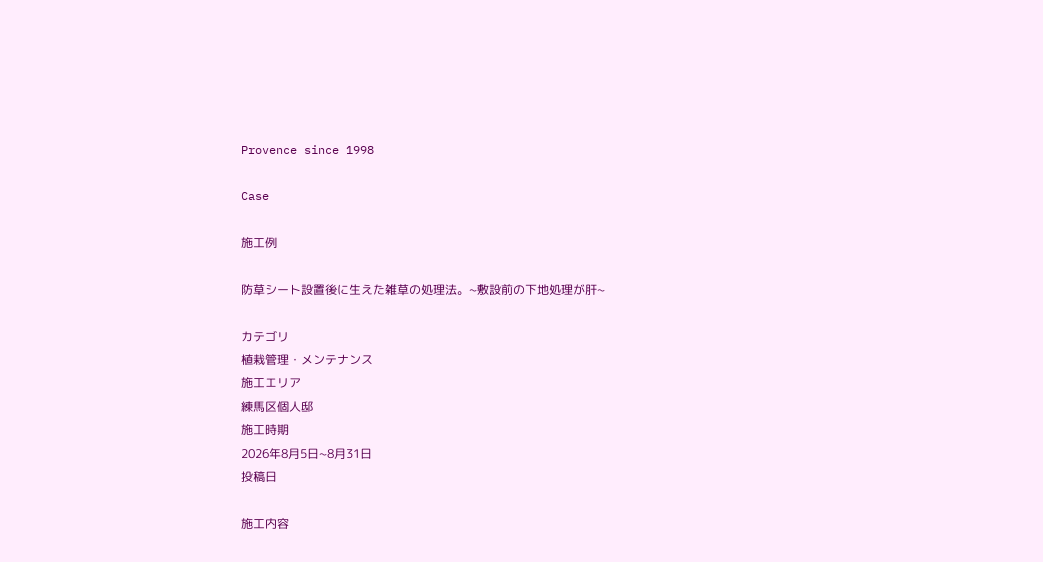Provence since 1998

Case

施工例

防草シート設置後に生えた雑草の処理法。~敷設前の下地処理が肝~

カテゴリ
植栽管理・メンテナンス
施工エリア
練馬区個人邸
施工時期
2026年8月5日~8月31日
投稿日

施工内容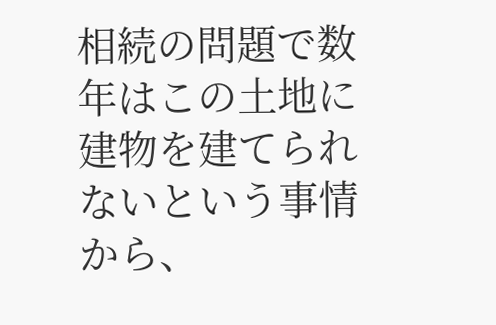相続の問題で数年はこの土地に建物を建てられないという事情から、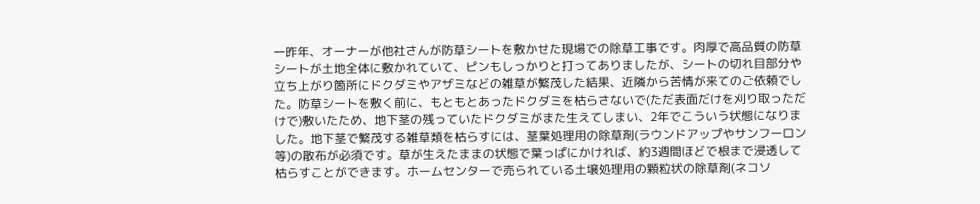一昨年、オーナーが他社さんが防草シートを敷かせた現場での除草工事です。肉厚で高品質の防草シートが土地全体に敷かれていて、ピンもしっかりと打ってありましたが、シートの切れ目部分や立ち上がり箇所にドクダミやアザミなどの雑草が繁茂した結果、近隣から苦情が来てのご依頼でした。防草シートを敷く前に、もともとあったドクダミを枯らさないで(ただ表面だけを刈り取っただけで)敷いたため、地下茎の残っていたドクダミがまた生えてしまい、2年でこういう状態になりました。地下茎で繁茂する雑草類を枯らすには、茎葉処理用の除草剤(ラウンドアップやサンフーロン等)の散布が必須です。草が生えたままの状態で葉っぱにかければ、約3週間ほどで根まで浸透して枯らすことができます。ホームセンターで売られている土壌処理用の顆粒状の除草剤(ネコソ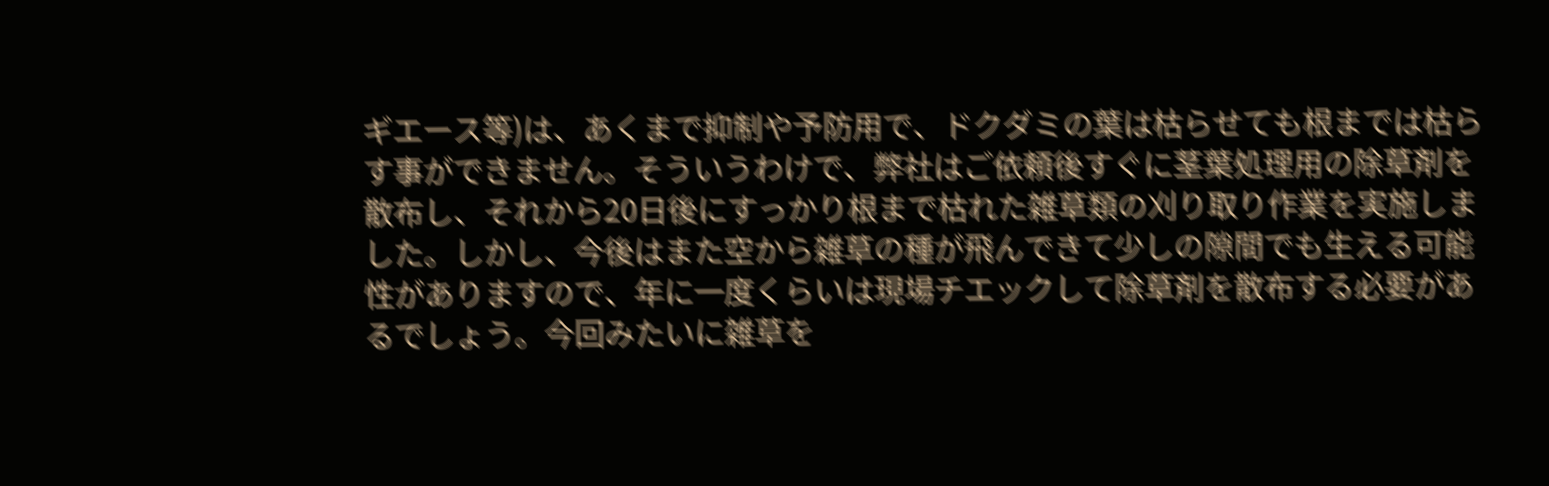ギエース等)は、あくまで抑制や予防用で、ドクダミの葉は枯らせても根までは枯らす事ができません。そういうわけで、弊社はご依頼後すぐに茎葉処理用の除草剤を散布し、それから20日後にすっかり根まで枯れた雑草類の刈り取り作業を実施しました。しかし、今後はまた空から雑草の種が飛んできて少しの隙間でも生える可能性がありますので、年に一度くらいは現場チエックして除草剤を散布する必要があるでしょう。今回みたいに雑草を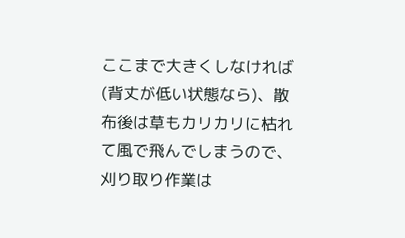ここまで大きくしなければ(背丈が低い状態なら)、散布後は草もカリカリに枯れて風で飛んでしまうので、刈り取り作業は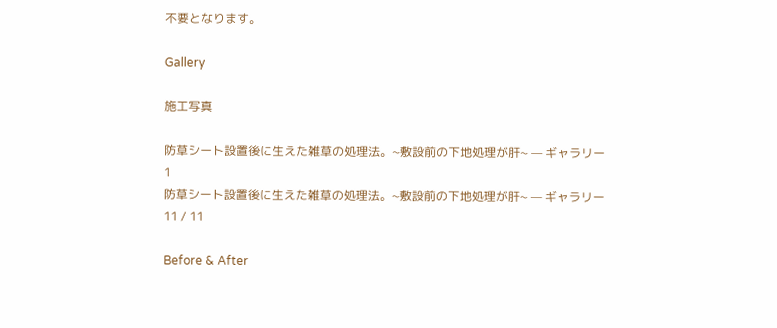不要となります。

Gallery

施工写真

防草シート設置後に生えた雑草の処理法。~敷設前の下地処理が肝~ — ギャラリー 1
防草シート設置後に生えた雑草の処理法。~敷設前の下地処理が肝~ — ギャラリー 11 / 11

Before & After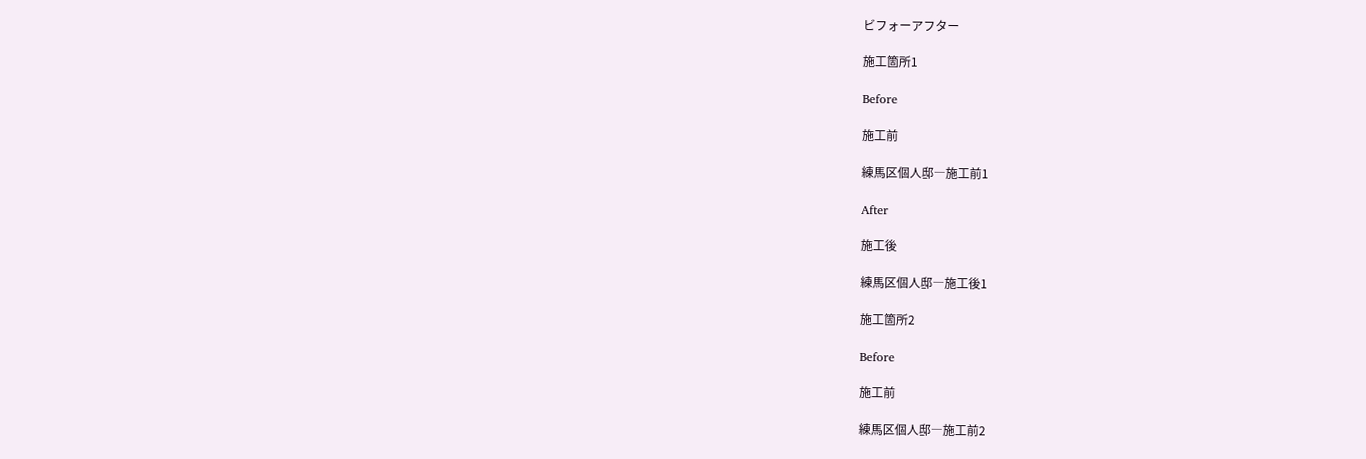ビフォーアフター

施工箇所1

Before

施工前

練馬区個人邸―施工前1

After

施工後

練馬区個人邸―施工後1

施工箇所2

Before

施工前

練馬区個人邸―施工前2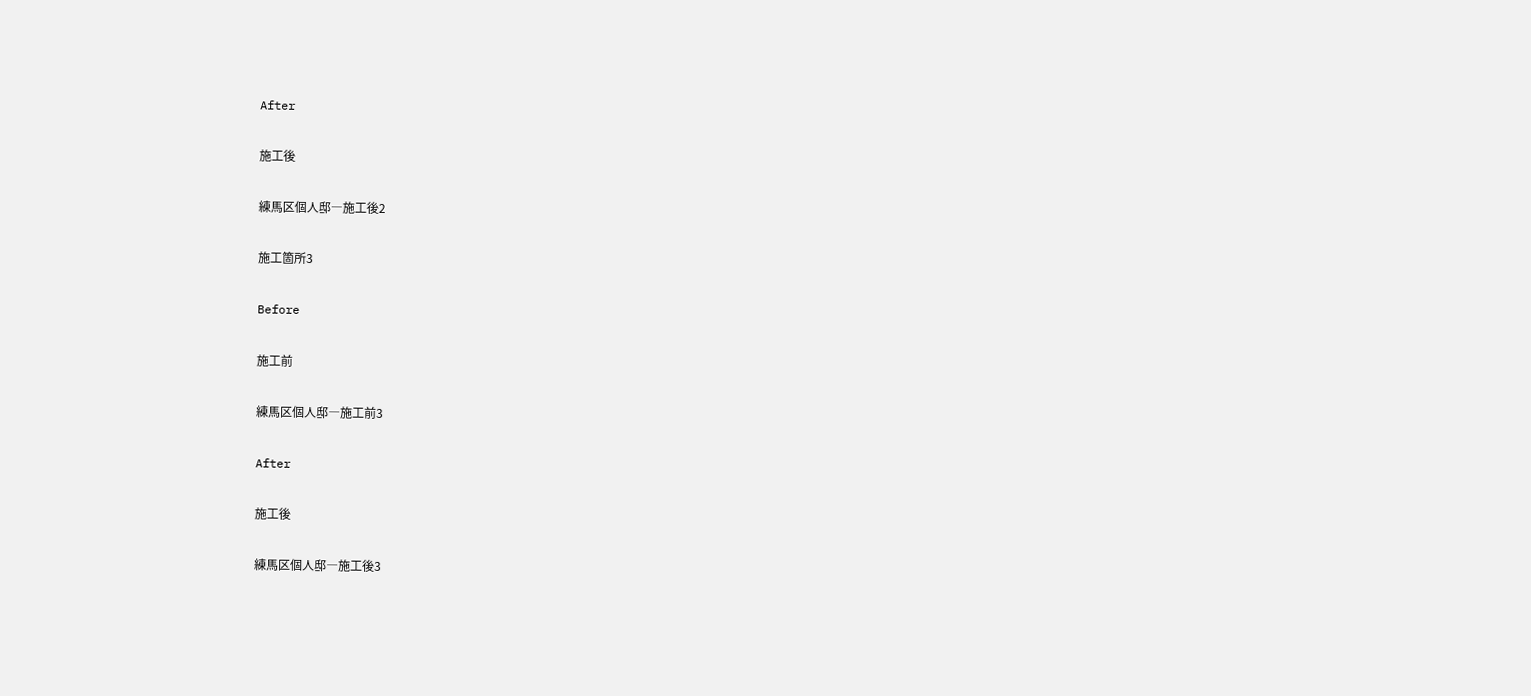After

施工後

練馬区個人邸―施工後2

施工箇所3

Before

施工前

練馬区個人邸―施工前3

After

施工後

練馬区個人邸―施工後3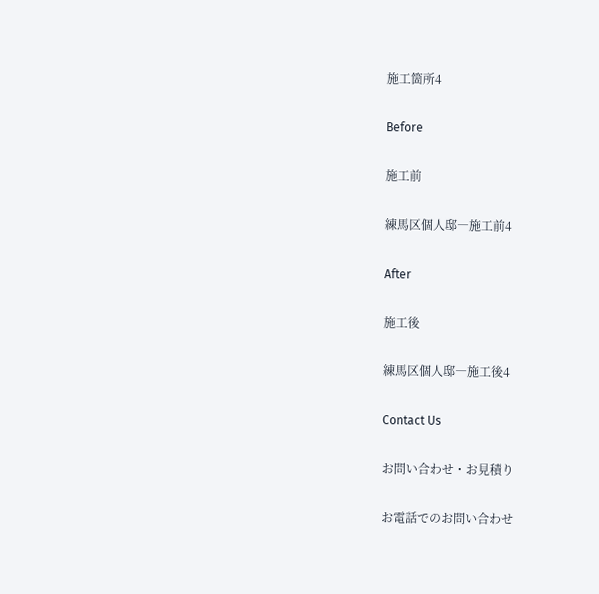施工箇所4

Before

施工前

練馬区個人邸―施工前4

After

施工後

練馬区個人邸―施工後4

Contact Us

お問い合わせ・お見積り

お電話でのお問い合わせ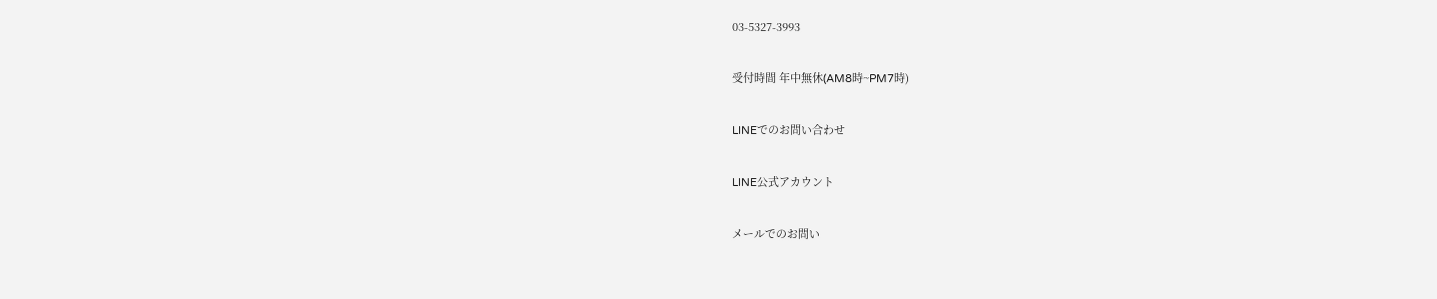03-5327-3993

受付時間 年中無休(AM8時~PM7時)

LINEでのお問い合わせ

LINE公式アカウント

メールでのお問い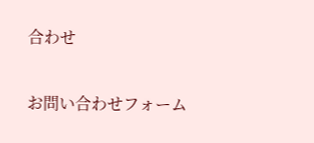合わせ

お問い合わせフォーム